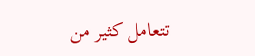تتعامل كثير من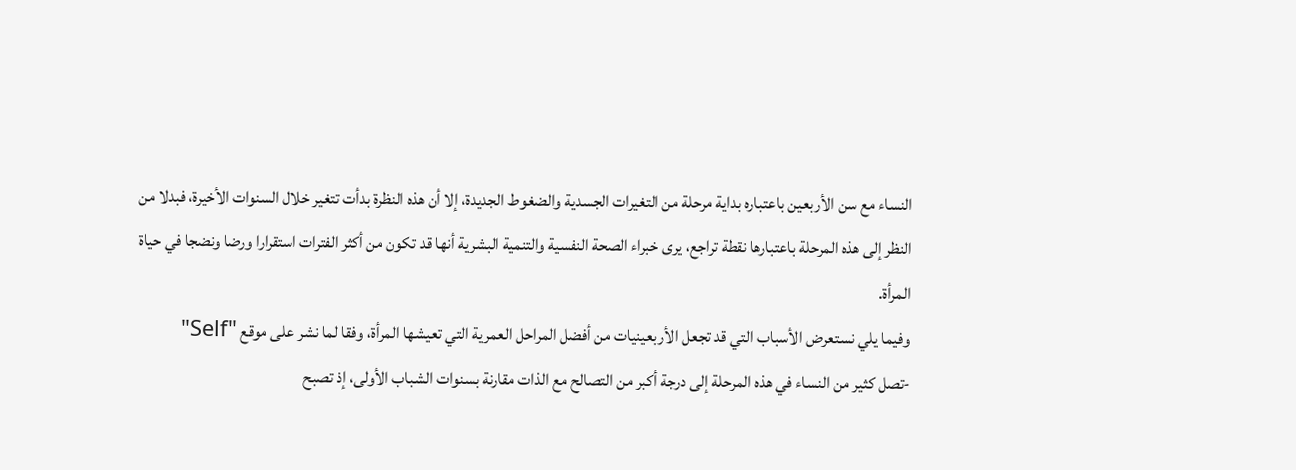النساء مع سن الأربعين باعتباره بداية مرحلة من التغيرات الجسدية والضغوط الجديدة، إلا أن هذه النظرة بدأت تتغير خلال السنوات الأخيرة، فبدلا من النظر إلى هذه المرحلة باعتبارها نقطة تراجع، يرى خبراء الصحة النفسية والتنمية البشرية أنها قد تكون من أكثر الفترات استقرارا ورضا ونضجا في حياة المرأة.
وفيما يلي نستعرض الأسباب التي قد تجعل الأربعينيات من أفضل المراحل العمرية التي تعيشها المرأة، وفقا لما نشر على موقع "Self"
-تصل كثير من النساء في هذه المرحلة إلى درجة أكبر من التصالح مع الذات مقارنة بسنوات الشباب الأولى، إذ تصبح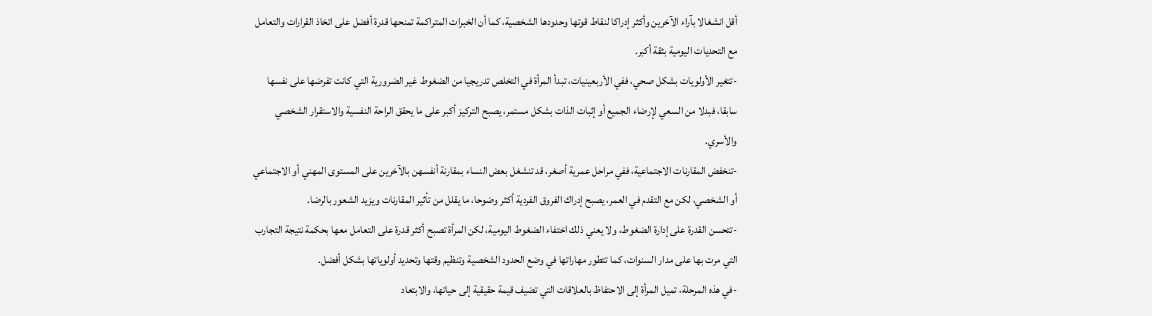أقل انشغالا بآراء الآخرين وأكثر إدراكا لنقاط قوتها وحدودها الشخصية، كما أن الخبرات المتراكمة تمنحها قدرة أفضل على اتخاذ القرارات والتعامل مع التحديات اليومية بثقة أكبر.
-تتغير الأولويات بشكل صحي، ففي الأربعينيات، تبدأ المرأة في التخلص تدريجيا من الضغوط غير الضرورية التي كانت تفرضها على نفسها سابقا، فبدلا من السعي لإرضاء الجميع أو إثبات الذات بشكل مستمر، يصبح التركيز أكبر على ما يحقق الراحة النفسية والاستقرار الشخصي والأسري.
-تنخفض المقارنات الاجتماعية، ففي مراحل عمرية أصغر، قد تنشغل بعض النساء بمقارنة أنفسهن بالآخرين على المستوى المهني أو الاجتماعي أو الشخصي، لكن مع التقدم في العمر، يصبح إدراك الفروق الفردية أكثر وضوحا، ما يقلل من تأثير المقارنات ويزيد الشعور بالرضا.
-تتحسن القدرة على إدارة الضغوط، ولا يعني ذلك اختفاء الضغوط اليومية، لكن المرأة تصبح أكثر قدرة على التعامل معها بحكمة نتيجة التجارب التي مرت بها على مدار السنوات، كما تتطور مهاراتها في وضع الحدود الشخصية وتنظيم وقتها وتحديد أولوياتها بشكل أفضل.
-في هذه المرحلة، تميل المرأة إلى الاحتفاظ بالعلاقات التي تضيف قيمة حقيقية إلى حياتها، والابتعاد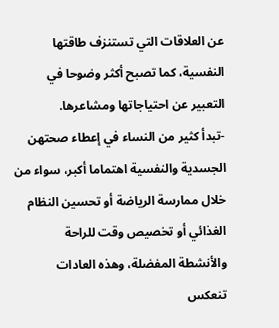عن العلاقات التي تستنزف طاقتها النفسية، كما تصبح أكثر وضوحا في التعبير عن احتياجاتها ومشاعرها.
-تبدأ كثير من النساء في إعطاء صحتهن الجسدية والنفسية اهتماما أكبر، سواء من خلال ممارسة الرياضة أو تحسين النظام الغذائي أو تخصيص وقت للراحة والأنشطة المفضلة، وهذه العادات تنعكس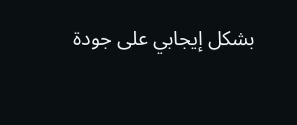بشكل إيجابي على جودة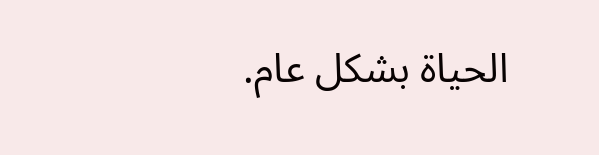الحياة بشكل عام.